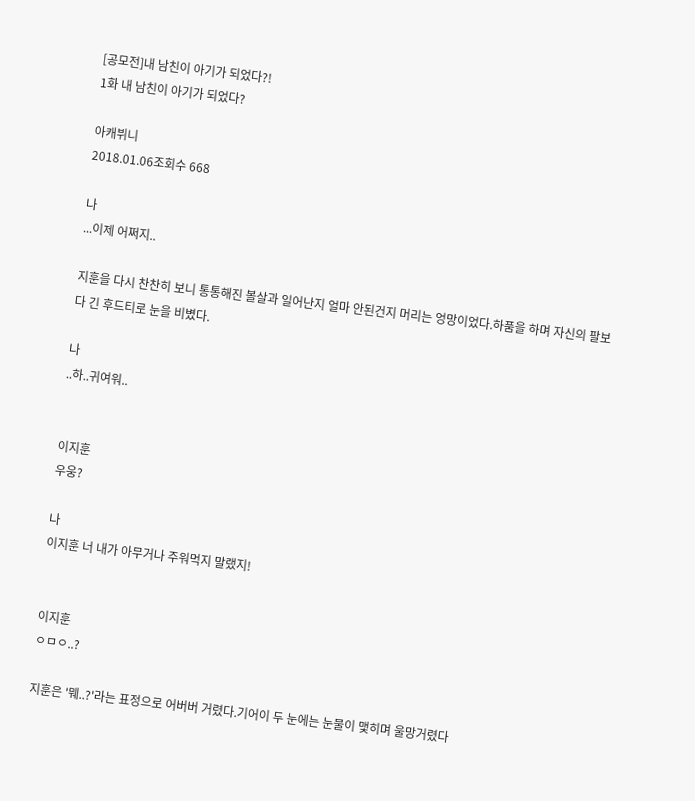[공모전]내 남친이 아기가 되었다?!
1화 내 남친이 아기가 되었다?

아캐뷔니
2018.01.06조회수 668

나
...이제 어쩌지..

지훈을 다시 찬찬히 보니 통통해진 볼살과 일어난지 얼마 안된건지 머리는 엉망이었다.하품을 하며 자신의 팔보다 긴 후드티로 눈을 비볐다.

나
..하..귀여워..


이지훈
우웅?

나
이지훈 너 내가 아무거나 주워먹지 말랬지!


이지훈
ㅇㅁㅇ..?

지훈은 '뭬..?'라는 표정으로 어버버 거렸다.기어이 두 눈에는 눈물이 맻히며 울망거렸다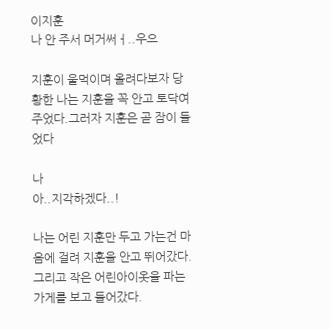이지훈
나 안 주서 머거써ㅓ..우으

지훈이 울먹이며 올려다보자 당황한 나는 지훈을 꼭 안고 토닥여주었다.그러자 지훈은 곧 잠이 들었다

나
아..지각하겠다..!

나는 어린 지훈만 두고 가는건 마음에 걸려 지훈을 안고 뛰어갔다.그리고 작은 어린아이옷을 파는 가게를 보고 들어갔다.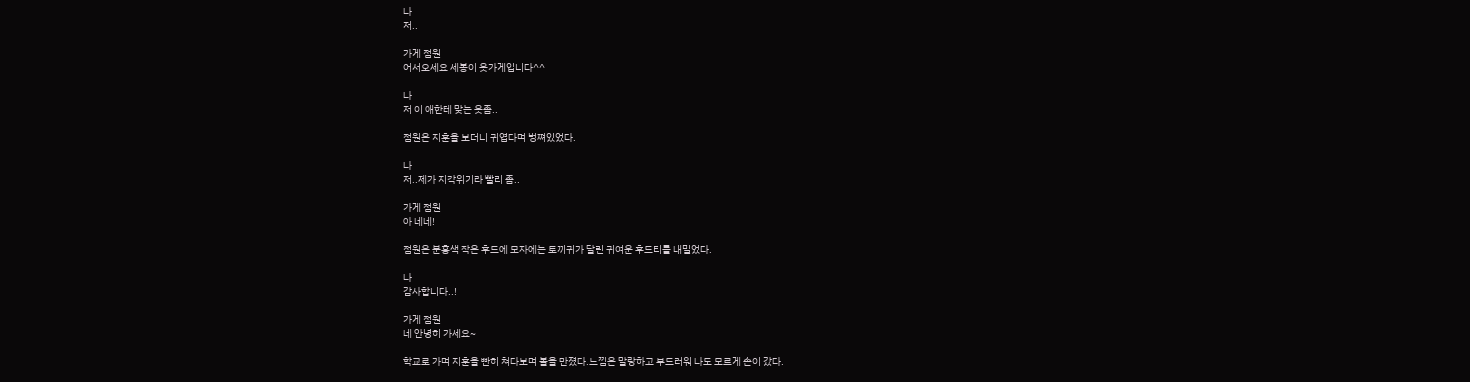나
저..

가게 점원
어서오세요 세봉이 옷가게입니다^^

나
저 이 애한테 맞는 옷좀..

점원은 지훈을 보더니 귀엽다며 벙쪄있었다.

나
저..제가 지각위기라 빨리 좀..

가게 점원
아 네네!

점원은 분홍색 작은 후드에 모자에는 토끼귀가 달린 귀여운 후드티를 내밀었다.

나
감사합니다..!

가게 점원
네 안녕히 가세요~

학교로 가며 지훈을 빤히 쳐다보며 볼을 만졌다.느낌은 말랑하고 부드러워 나도 모르게 손이 갔다.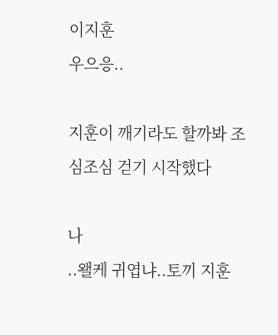이지훈
우으응..

지훈이 깨기라도 할까봐 조심조심 걷기 시작했다

나
..왤케 귀엽냐..토끼 지훈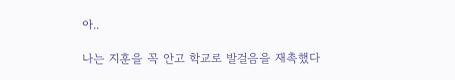아..

나는 지훈을 꼭 안고 학교로 발걸음을 재촉했다